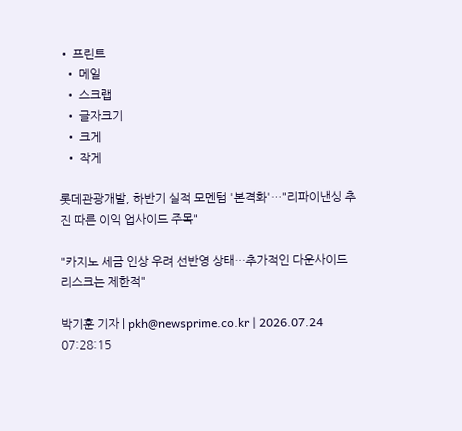• 프린트
  • 메일
  • 스크랩
  • 글자크기
  • 크게
  • 작게

롯데관광개발, 하반기 실적 모멘텀 '본격화'…"리파이낸싱 추진 따른 이익 업사이드 주목"

"카지노 세금 인상 우려 선반영 상태…추가적인 다운사이드 리스크는 제한적"

박기훈 기자 | pkh@newsprime.co.kr | 2026.07.24 07:28:15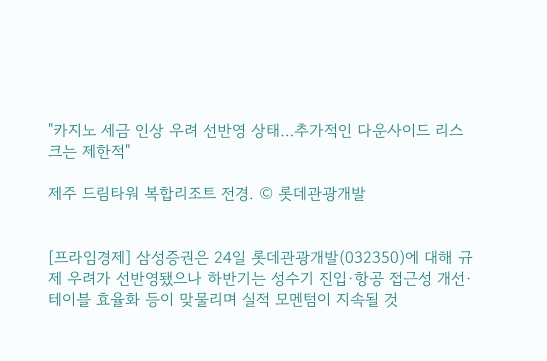"카지노 세금 인상 우려 선반영 상태…추가적인 다운사이드 리스크는 제한적"

제주 드림타워 복합리조트 전경. © 롯데관광개발


[프라임경제] 삼성증권은 24일 롯데관광개발(032350)에 대해 규제 우려가 선반영됐으나 하반기는 성수기 진입·항공 접근성 개선·테이블 효율화 등이 맞물리며 실적 모멘텀이 지속될 것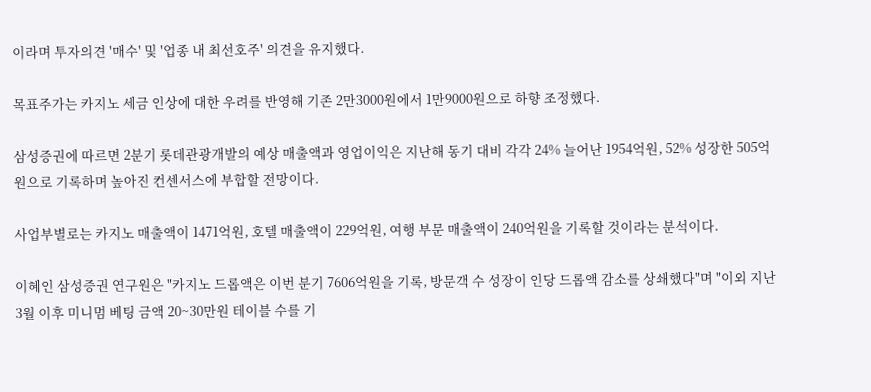이라며 투자의견 '매수' 및 '업종 내 최선호주' 의견을 유지했다.

목표주가는 카지노 세금 인상에 대한 우려를 반영해 기존 2만3000원에서 1만9000원으로 하향 조정했다.

삼성증권에 따르면 2분기 롯데관광개발의 예상 매출액과 영업이익은 지난해 동기 대비 각각 24% 늘어난 1954억원, 52% 성장한 505억원으로 기록하며 높아진 컨센서스에 부합할 전망이다.

사업부별로는 카지노 매출액이 1471억원, 호텔 매출액이 229억원, 여행 부문 매출액이 240억원을 기록할 것이라는 분석이다.

이혜인 삼성증권 연구원은 "카지노 드롭액은 이번 분기 7606억원을 기록, 방문객 수 성장이 인당 드롭액 감소를 상쇄했다"며 "이외 지난 3월 이후 미니멈 베팅 금액 20~30만원 테이블 수를 기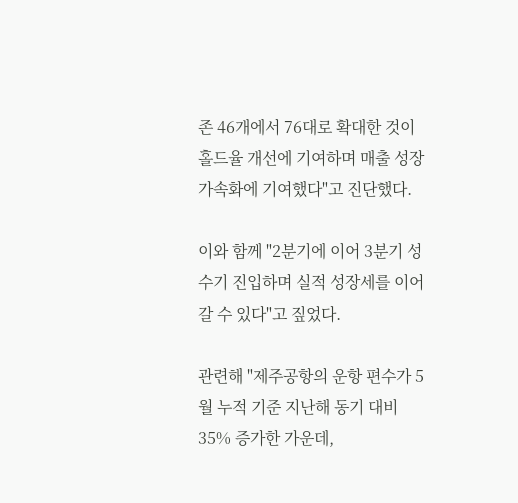존 46개에서 76대로 확대한 것이 홀드율 개선에 기여하며 매출 성장 가속화에 기여했다"고 진단했다.

이와 함께 "2분기에 이어 3분기 성수기 진입하며 실적 성장세를 이어갈 수 있다"고 짚었다.

관련해 "제주공항의 운항 편수가 5월 누적 기준 지난해 동기 대비 35% 증가한 가운데,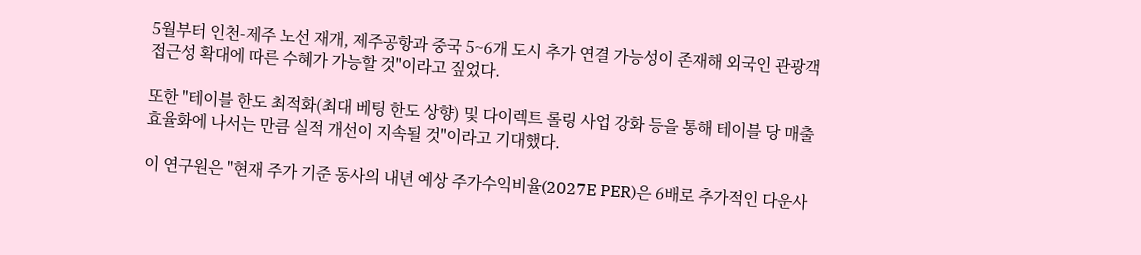5월부터 인천-제주 노선 재개, 제주공항과 중국 5~6개 도시 추가 연결 가능성이 존재해 외국인 관광객 접근성 확대에 따른 수혜가 가능할 것"이라고 짚었다.

또한 "테이블 한도 최적화(최대 베팅 한도 상향) 및 다이렉트 롤링 사업 강화 등을 통해 테이블 당 매출 효율화에 나서는 만큼 실적 개선이 지속될 것"이라고 기대했다.

이 연구원은 "현재 주가 기준 동사의 내년 예상 주가수익비율(2027E PER)은 6배로 추가적인 다운사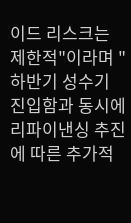이드 리스크는 제한적"이라며 "하반기 성수기 진입함과 동시에 리파이낸싱 추진에 따른 추가적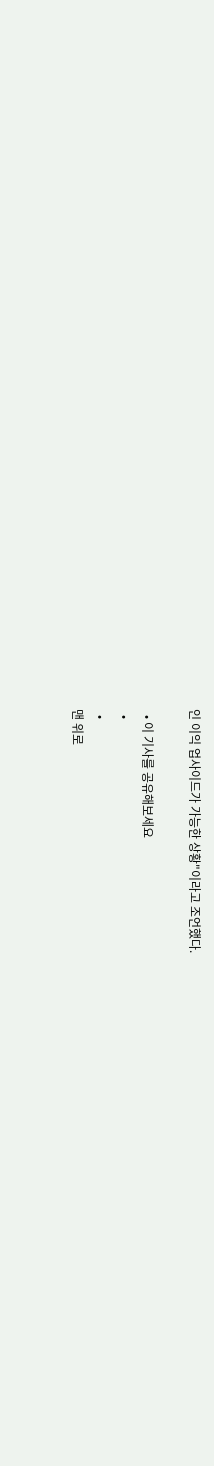인 이익 업사이드가 가능한 상황"이라고 조언했다.

  • 이 기사를 공유해보세요
  •
  •
맨 위로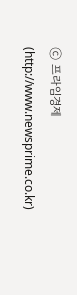ⓒ 프라임경제(http://www.newsprime.co.kr)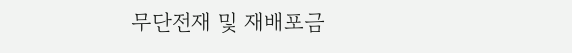무단전재 및 재배포금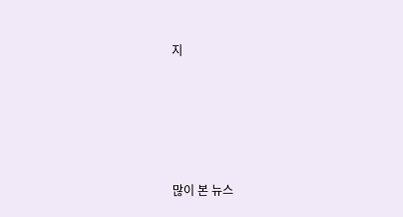지






많이 본 뉴스